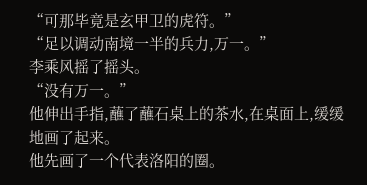“可那毕竟是玄甲卫的虎符。”
“足以调动南境一半的兵力,万一。”
李乘风摇了摇头。
“没有万一。”
他伸出手指,蘸了蘸石桌上的茶水,在桌面上,缓缓地画了起来。
他先画了一个代表洛阳的圈。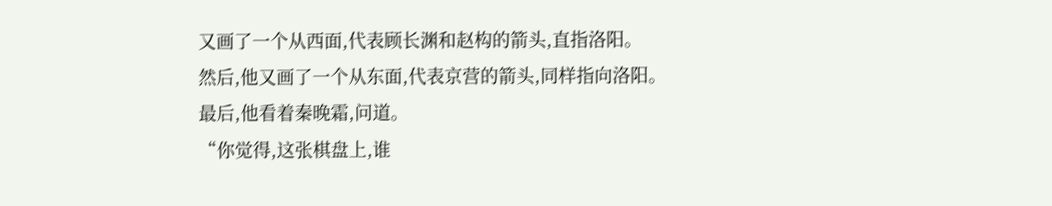又画了一个从西面,代表顾长渊和赵构的箭头,直指洛阳。
然后,他又画了一个从东面,代表京营的箭头,同样指向洛阳。
最后,他看着秦晚霜,问道。
“你觉得,这张棋盘上,谁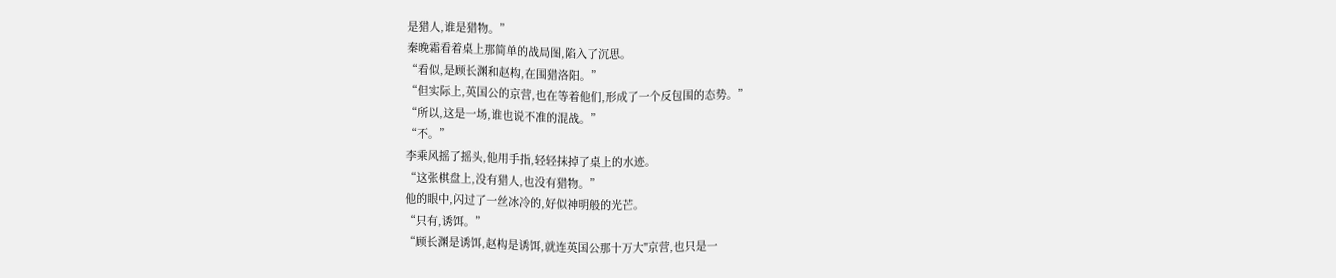是猎人,谁是猎物。”
秦晚霜看着桌上那简单的战局图,陷入了沉思。
“看似,是顾长渊和赵构,在围猎洛阳。”
“但实际上,英国公的京营,也在等着他们,形成了一个反包围的态势。”
“所以,这是一场,谁也说不准的混战。”
“不。”
李乘风摇了摇头,他用手指,轻轻抹掉了桌上的水迹。
“这张棋盘上,没有猎人,也没有猎物。”
他的眼中,闪过了一丝冰冷的,好似神明般的光芒。
“只有,诱饵。”
“顾长渊是诱饵,赵构是诱饵,就连英国公那十万大"京营,也只是一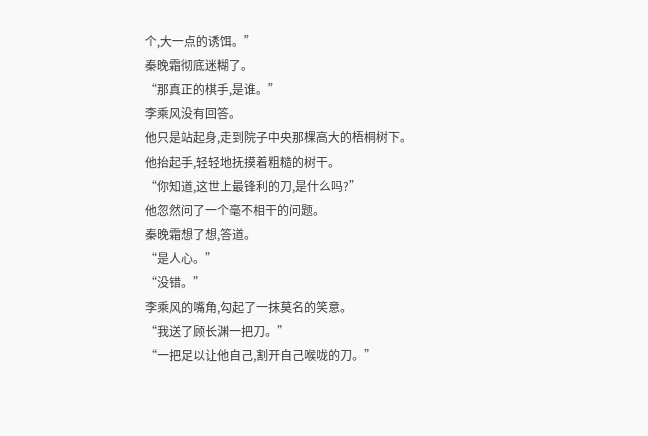个,大一点的诱饵。”
秦晚霜彻底迷糊了。
“那真正的棋手,是谁。”
李乘风没有回答。
他只是站起身,走到院子中央那棵高大的梧桐树下。
他抬起手,轻轻地抚摸着粗糙的树干。
“你知道,这世上最锋利的刀,是什么吗?”
他忽然问了一个毫不相干的问题。
秦晚霜想了想,答道。
“是人心。”
“没错。”
李乘风的嘴角,勾起了一抹莫名的笑意。
“我送了顾长渊一把刀。”
“一把足以让他自己,割开自己喉咙的刀。”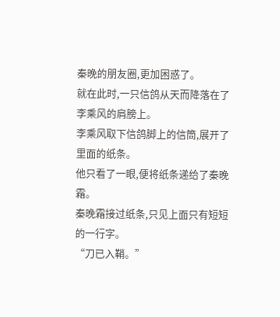秦晚的朋友圈,更加困惑了。
就在此时,一只信鸽从天而降落在了李乘风的肩膀上。
李乘风取下信鸽脚上的信筒,展开了里面的纸条。
他只看了一眼,便将纸条递给了秦晚霜。
秦晚霜接过纸条,只见上面只有短短的一行字。
“刀已入鞘。”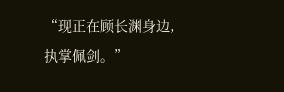“现正在顾长渊身边,执掌佩剑。”